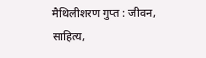मैथिलीशरण गुप्त : जीवन, साहित्य,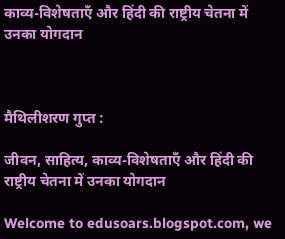काव्य-विशेषताएँ और हिंदी की राष्ट्रीय चेतना में उनका योगदान



मैथिलीशरण गुप्त :

जीवन, साहित्य, काव्य-विशेषताएँ और हिंदी की राष्ट्रीय चेतना में उनका योगदान

Welcome to edusoars.blogspot.com, we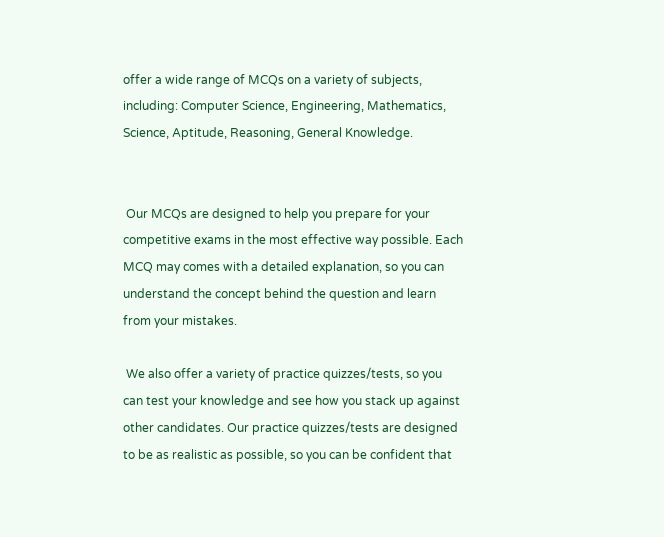offer a wide range of MCQs on a variety of subjects, including: Computer Science, Engineering, Mathematics, Science, Aptitude, Reasoning, General Knowledge.


 Our MCQs are designed to help you prepare for your competitive exams in the most effective way possible. Each MCQ may comes with a detailed explanation, so you can understand the concept behind the question and learn from your mistakes.

 We also offer a variety of practice quizzes/tests, so you can test your knowledge and see how you stack up against other candidates. Our practice quizzes/tests are designed to be as realistic as possible, so you can be confident that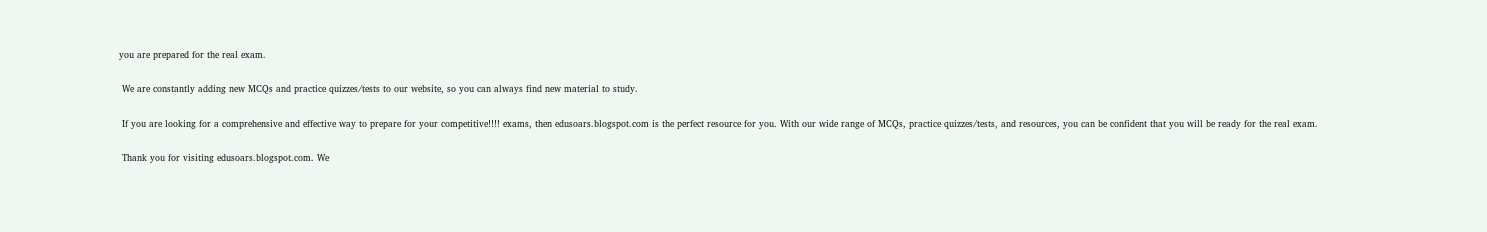you are prepared for the real exam.

 We are constantly adding new MCQs and practice quizzes/tests to our website, so you can always find new material to study.

 If you are looking for a comprehensive and effective way to prepare for your competitive!!!! exams, then edusoars.blogspot.com is the perfect resource for you. With our wide range of MCQs, practice quizzes/tests, and resources, you can be confident that you will be ready for the real exam.

 Thank you for visiting edusoars.blogspot.com. We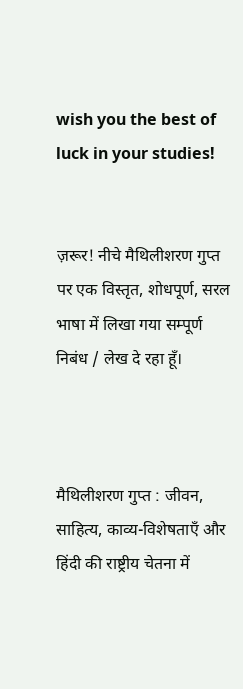wish you the best of luck in your studies!


ज़रूर! नीचे मैथिलीशरण गुप्त पर एक विस्तृत, शोधपूर्ण, सरल भाषा में लिखा गया सम्पूर्ण निबंध / लेख दे रहा हूँ।



मैथिलीशरण गुप्त : जीवन, साहित्य, काव्य-विशेषताएँ और हिंदी की राष्ट्रीय चेतना में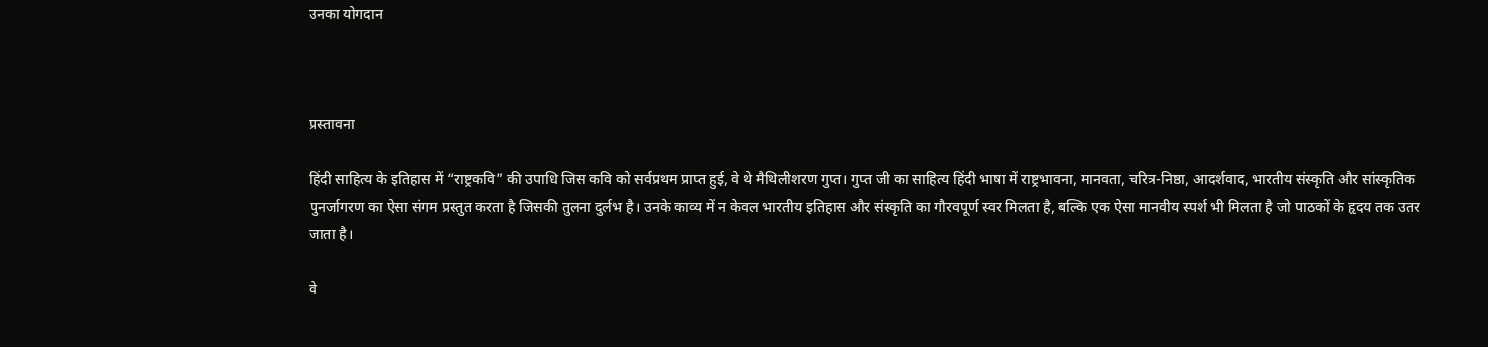उनका योगदान



प्रस्तावना

हिंदी साहित्य के इतिहास में “राष्ट्रकवि” की उपाधि जिस कवि को सर्वप्रथम प्राप्त हुई, वे थे मैथिलीशरण गुप्त। गुप्त जी का साहित्य हिंदी भाषा में राष्ट्रभावना, मानवता, चरित्र-निष्ठा, आदर्शवाद, भारतीय संस्कृति और सांस्कृतिक पुनर्जागरण का ऐसा संगम प्रस्तुत करता है जिसकी तुलना दुर्लभ है। उनके काव्य में न केवल भारतीय इतिहास और संस्कृति का गौरवपूर्ण स्वर मिलता है, बल्कि एक ऐसा मानवीय स्पर्श भी मिलता है जो पाठकों के हृदय तक उतर जाता है।

वे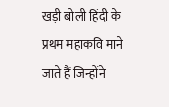खड़ी बोली हिंदी के प्रथम महाकवि माने जाते हैं जिन्होंने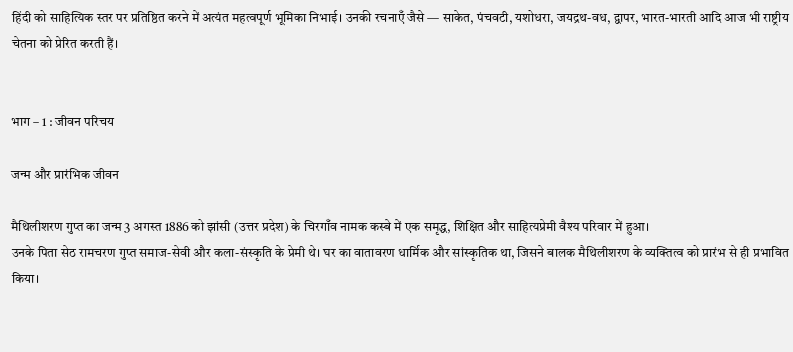हिंदी को साहित्यिक स्तर पर प्रतिष्ठित करने में अत्यंत महत्वपूर्ण भूमिका निभाई। उनकी रचनाएँ जैसे — साकेत, पंचवटी, यशोधरा, जयद्रथ-वध, द्वापर, भारत-भारती आदि आज भी राष्ट्रीय चेतना को प्रेरित करती हैं।


भाग – 1 : जीवन परिचय

जन्म और प्रारंभिक जीवन

मैथिलीशरण गुप्त का जन्म 3 अगस्त 1886 को झांसी (उत्तर प्रदेश) के चिरगाँव नामक कस्बे में एक समृद्ध, शिक्षित और साहित्यप्रेमी वैश्य परिवार में हुआ।
उनके पिता सेठ रामचरण गुप्त समाज-सेवी और कला-संस्कृति के प्रेमी थे। घर का वातावरण धार्मिक और सांस्कृतिक था, जिसने बालक मैथिलीशरण के व्यक्तित्व को प्रारंभ से ही प्रभावित किया।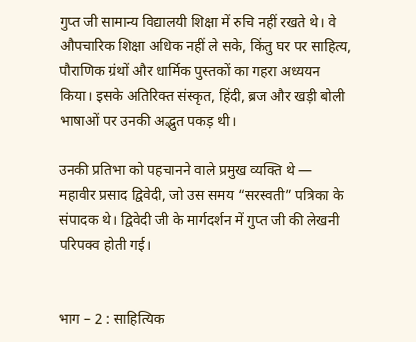गुप्त जी सामान्य विद्यालयी शिक्षा में रुचि नहीं रखते थे। वे औपचारिक शिक्षा अधिक नहीं ले सके, किंतु घर पर साहित्य, पौराणिक ग्रंथों और धार्मिक पुस्तकों का गहरा अध्ययन किया। इसके अतिरिक्त संस्कृत, हिंदी, ब्रज और खड़ी बोली भाषाओं पर उनकी अद्भुत पकड़ थी।

उनकी प्रतिभा को पहचानने वाले प्रमुख व्यक्ति थे —
महावीर प्रसाद द्विवेदी, जो उस समय “सरस्वती” पत्रिका के संपादक थे। द्विवेदी जी के मार्गदर्शन में गुप्त जी की लेखनी परिपक्व होती गई।


भाग – 2 : साहित्यिक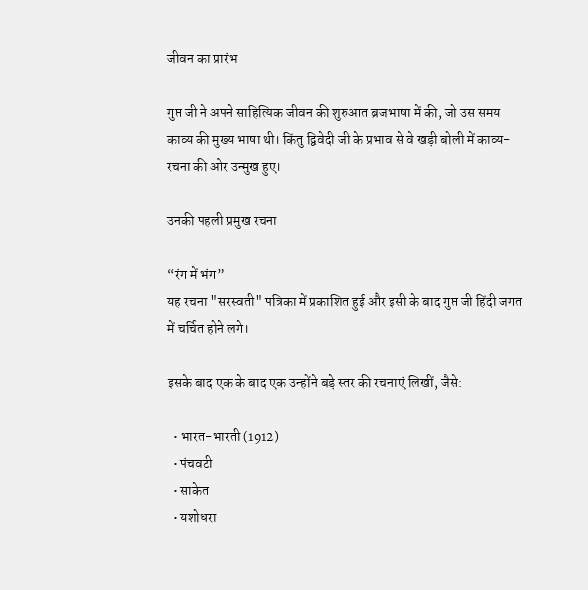जीवन का प्रारंभ

गुप्त जी ने अपने साहित्यिक जीवन की शुरुआत ब्रजभाषा में की, जो उस समय काव्य की मुख्य भाषा थी। किंतु द्विवेदी जी के प्रभाव से वे खड़ी बोली में काव्य-रचना की ओर उन्मुख हुए।

उनकी पहली प्रमुख रचना

“रंग में भंग”
यह रचना "सरस्वती" पत्रिका में प्रकाशित हुई और इसी के बाद गुप्त जी हिंदी जगत में चर्चित होने लगे।

इसके बाद एक के बाद एक उन्होंने बड़े स्तर की रचनाएं लिखीं, जैसे:

  • भारत-भारती (1912)
  • पंचवटी
  • साकेत
  • यशोधरा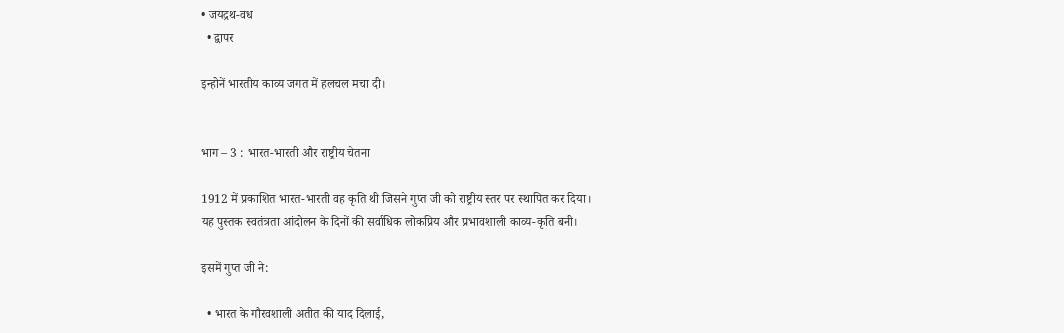• जयद्रथ-वध
  • द्वापर

इन्होनें भारतीय काव्य जगत में हलचल मचा दी।


भाग – 3 : भारत-भारती और राष्ट्रीय चेतना

1912 में प्रकाशित भारत-भारती वह कृति थी जिसने गुप्त जी को राष्ट्रीय स्तर पर स्थापित कर दिया।
यह पुस्तक स्वतंत्रता आंदोलन के दिनों की सर्वाधिक लोकप्रिय और प्रभावशाली काव्य-कृति बनी।

इसमें गुप्त जी ने:

  • भारत के गौरवशाली अतीत की याद दिलाई,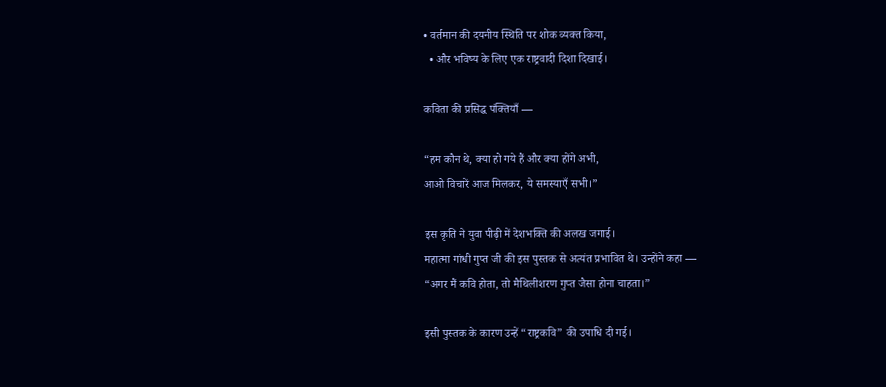• वर्तमान की दयनीय स्थिति पर शोक व्यक्त किया,
  • और भविष्य के लिए एक राष्ट्रवादी दिशा दिखाई।

कविता की प्रसिद्ध पंक्तियाँ —

“हम कौन थे, क्या हो गये हैं और क्या होंगे अभी,
आओ विचारें आज मिलकर, ये समस्याएँ सभी।”

इस कृति ने युवा पीढ़ी में देशभक्ति की अलख जगाई।
महात्मा गांधी गुप्त जी की इस पुस्तक से अत्यंत प्रभावित थे। उन्होंने कहा —
“अगर मैं कवि होता, तो मैथिलीशरण गुप्त जैसा होना चाहता।”

इसी पुस्तक के कारण उन्हें “राष्ट्रकवि” की उपाधि दी गई।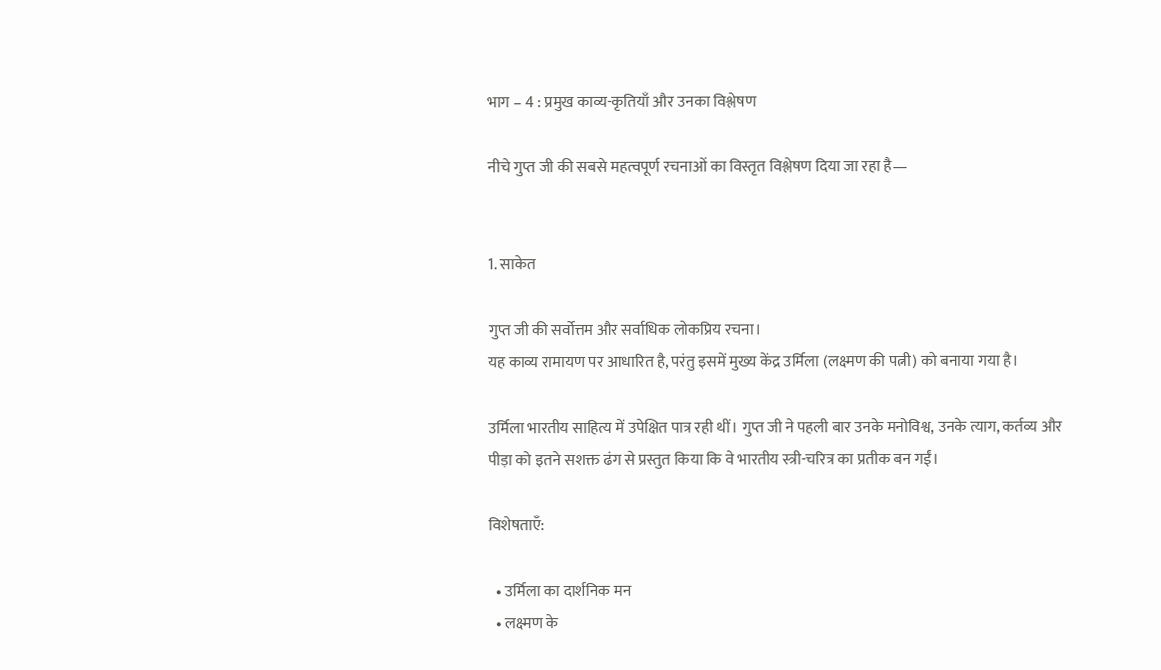भाग – 4 : प्रमुख काव्य-कृतियाँ और उनका विश्लेषण

नीचे गुप्त जी की सबसे महत्वपूर्ण रचनाओं का विस्तृत विश्लेषण दिया जा रहा है—


1. साकेत

गुप्त जी की सर्वोत्तम और सर्वाधिक लोकप्रिय रचना।
यह काव्य रामायण पर आधारित है, परंतु इसमें मुख्य केंद्र उर्मिला (लक्ष्मण की पत्नी) को बनाया गया है।

उर्मिला भारतीय साहित्य में उपेक्षित पात्र रही थीं। गुप्त जी ने पहली बार उनके मनोविश्व, उनके त्याग, कर्तव्य और पीड़ा को इतने सशक्त ढंग से प्रस्तुत किया कि वे भारतीय स्त्री-चरित्र का प्रतीक बन गईं।

विशेषताएँ:

  • उर्मिला का दार्शनिक मन
  • लक्ष्मण के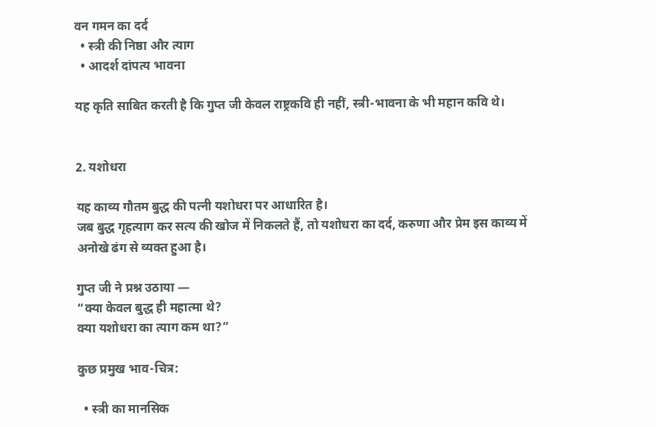वन गमन का दर्द
  • स्त्री की निष्ठा और त्याग
  • आदर्श दांपत्य भावना

यह कृति साबित करती है कि गुप्त जी केवल राष्ट्रकवि ही नहीं, स्त्री-भावना के भी महान कवि थे।


2. यशोधरा

यह काव्य गौतम बुद्ध की पत्नी यशोधरा पर आधारित है।
जब बुद्ध गृहत्याग कर सत्य की खोज में निकलते हैं, तो यशोधरा का दर्द, करुणा और प्रेम इस काव्य में अनोखे ढंग से व्यक्त हुआ है।

गुप्त जी ने प्रश्न उठाया —
“क्या केवल बुद्ध ही महात्मा थे?
क्या यशोधरा का त्याग कम था?”

कुछ प्रमुख भाव-चित्र:

  • स्त्री का मानसिक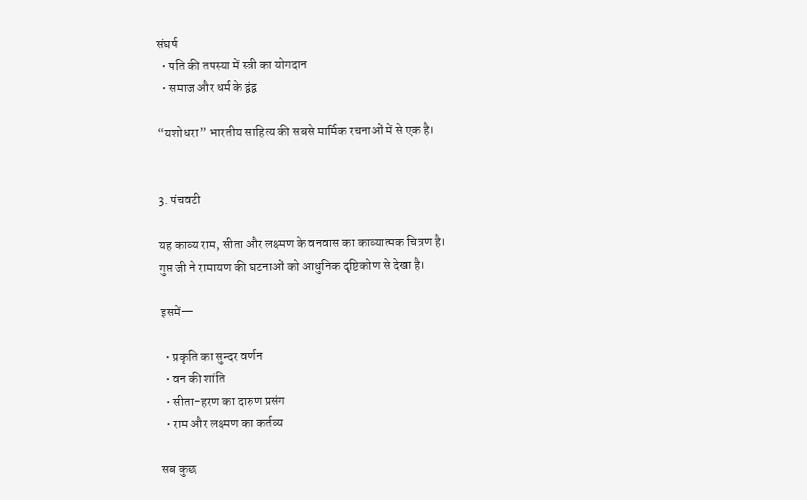संघर्ष
  • पति की तपस्या में स्त्री का योगदान
  • समाज और धर्म के द्वंद्व

“यशोधरा” भारतीय साहित्य की सबसे मार्मिक रचनाओं में से एक है।


3. पंचवटी

यह काव्य राम, सीता और लक्ष्मण के वनवास का काव्यात्मक चित्रण है।
गुप्त जी ने रामायण की घटनाओं को आधुनिक दृष्टिकोण से देखा है।

इसमें—

  • प्रकृति का सुन्दर वर्णन
  • वन की शांति
  • सीता-हरण का दारुण प्रसंग
  • राम और लक्ष्मण का कर्तव्य

सब कुछ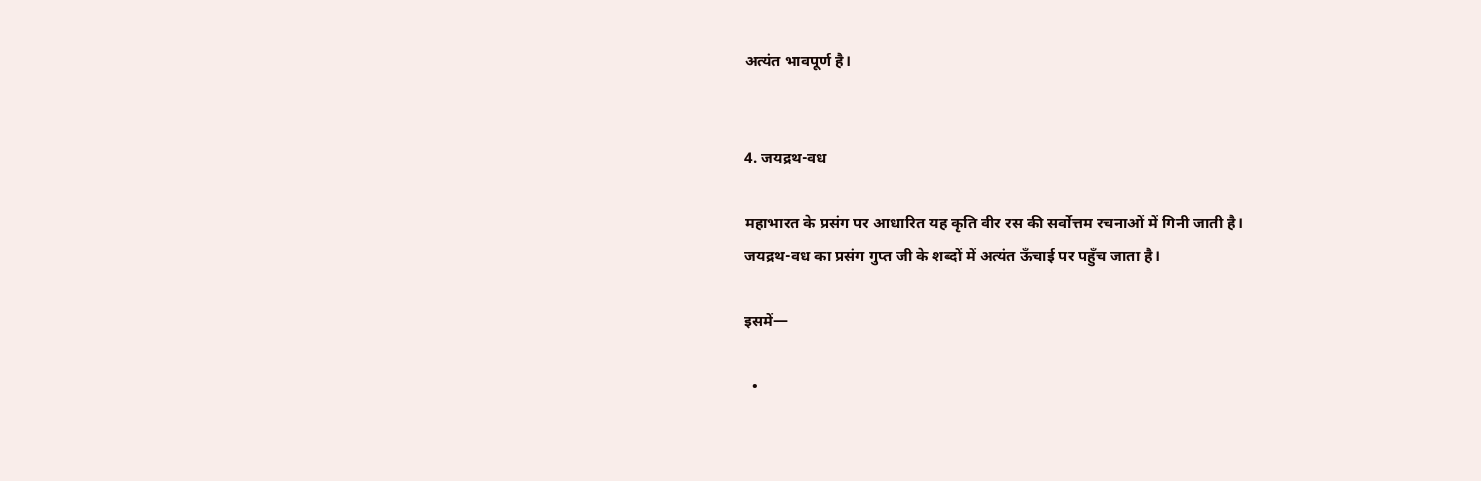अत्यंत भावपूर्ण है।


4. जयद्रथ-वध

महाभारत के प्रसंग पर आधारित यह कृति वीर रस की सर्वोत्तम रचनाओं में गिनी जाती है।
जयद्रथ-वध का प्रसंग गुप्त जी के शब्दों में अत्यंत ऊँचाई पर पहुँच जाता है।

इसमें—

  •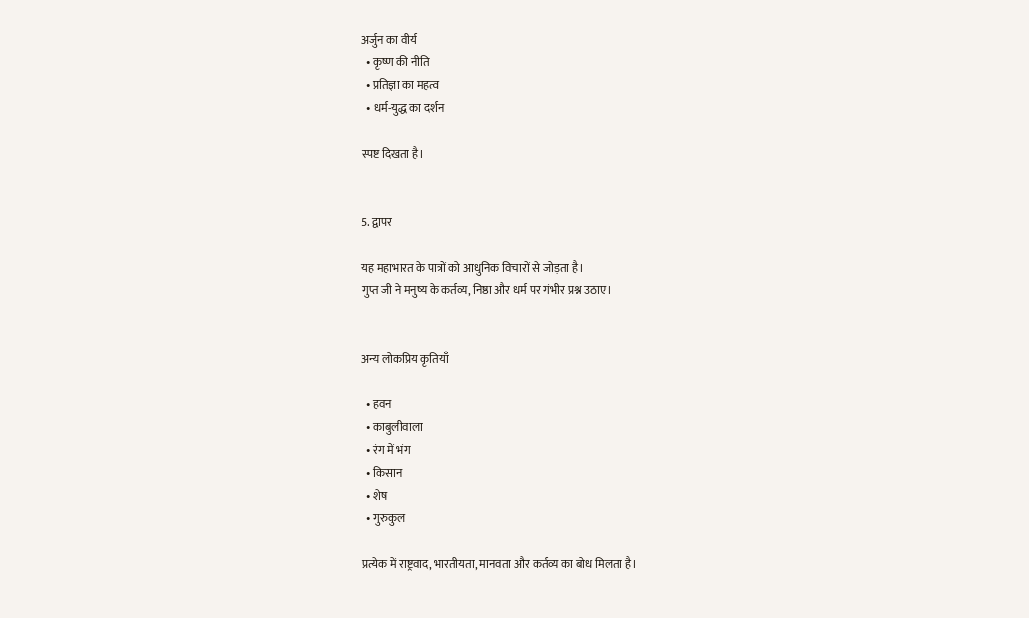अर्जुन का वीर्य
  • कृष्ण की नीति
  • प्रतिज्ञा का महत्व
  • धर्म-युद्ध का दर्शन

स्पष्ट दिखता है।


5. द्वापर

यह महाभारत के पात्रों को आधुनिक विचारों से जोड़ता है।
गुप्त जी ने मनुष्य के कर्तव्य, निष्ठा और धर्म पर गंभीर प्रश्न उठाए।


अन्य लोकप्रिय कृतियाँ

  • हवन
  • काबुलीवाला
  • रंग में भंग
  • किसान
  • शेष
  • गुरुकुल

प्रत्येक में राष्ट्रवाद, भारतीयता, मानवता और कर्तव्य का बोध मिलता है।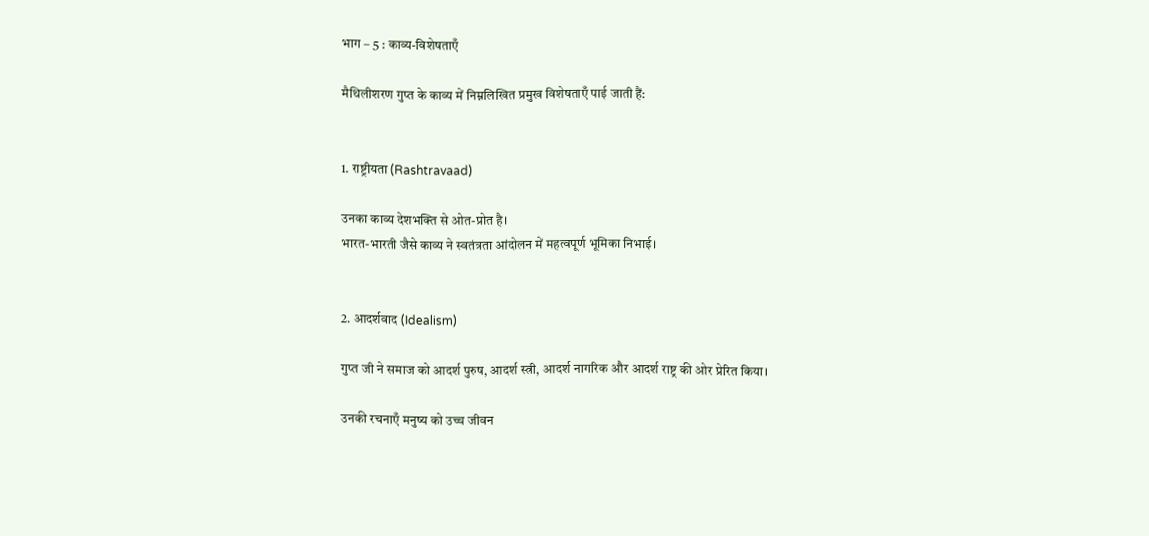भाग – 5 : काव्य-विशेषताएँ

मैथिलीशरण गुप्त के काव्य में निम्नलिखित प्रमुख विशेषताएँ पाई जाती हैं:


1. राष्ट्रीयता (Rashtravaad)

उनका काव्य देशभक्ति से ओत-प्रोत है।
भारत-भारती जैसे काव्य ने स्वतंत्रता आंदोलन में महत्वपूर्ण भूमिका निभाई।


2. आदर्शवाद (Idealism)

गुप्त जी ने समाज को आदर्श पुरुष, आदर्श स्त्री, आदर्श नागरिक और आदर्श राष्ट्र की ओर प्रेरित किया।

उनकी रचनाएँ मनुष्य को उच्च जीवन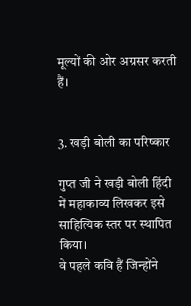मूल्यों की ओर अग्रसर करती हैं।


3. खड़ी बोली का परिष्कार

गुप्त जी ने खड़ी बोली हिंदी में महाकाव्य लिखकर इसे साहित्यिक स्तर पर स्थापित किया।
वे पहले कवि हैं जिन्होंने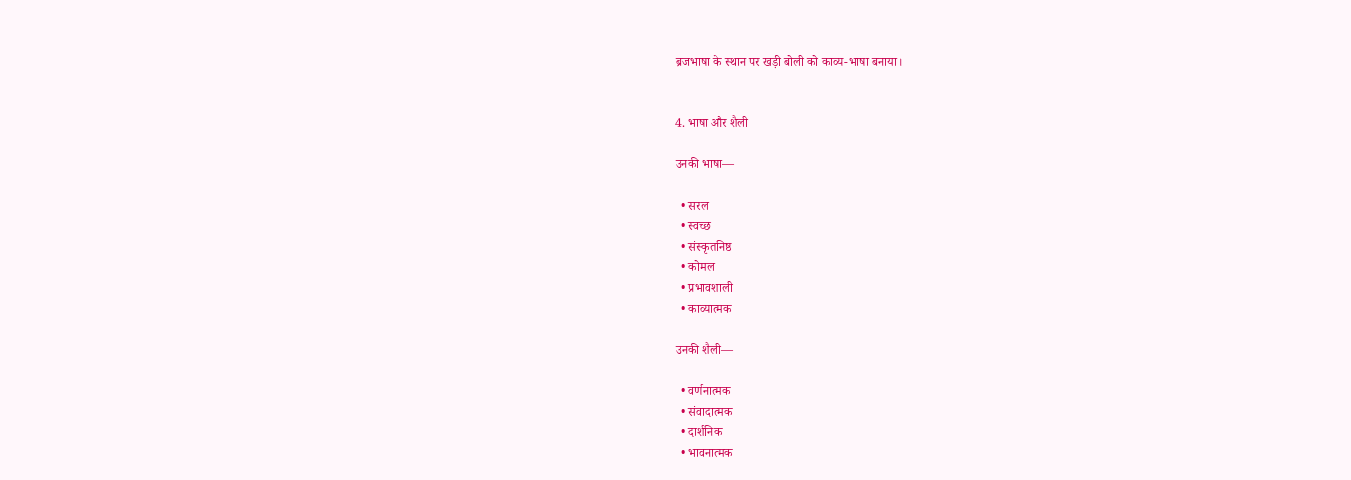ब्रजभाषा के स्थान पर खड़ी बोली को काव्य-भाषा बनाया।


4. भाषा और शैली

उनकी भाषा—

  • सरल
  • स्वच्छ
  • संस्कृतनिष्ठ
  • कोमल
  • प्रभावशाली
  • काव्यात्मक

उनकी शैली—

  • वर्णनात्मक
  • संवादात्मक
  • दार्शनिक
  • भावनात्मक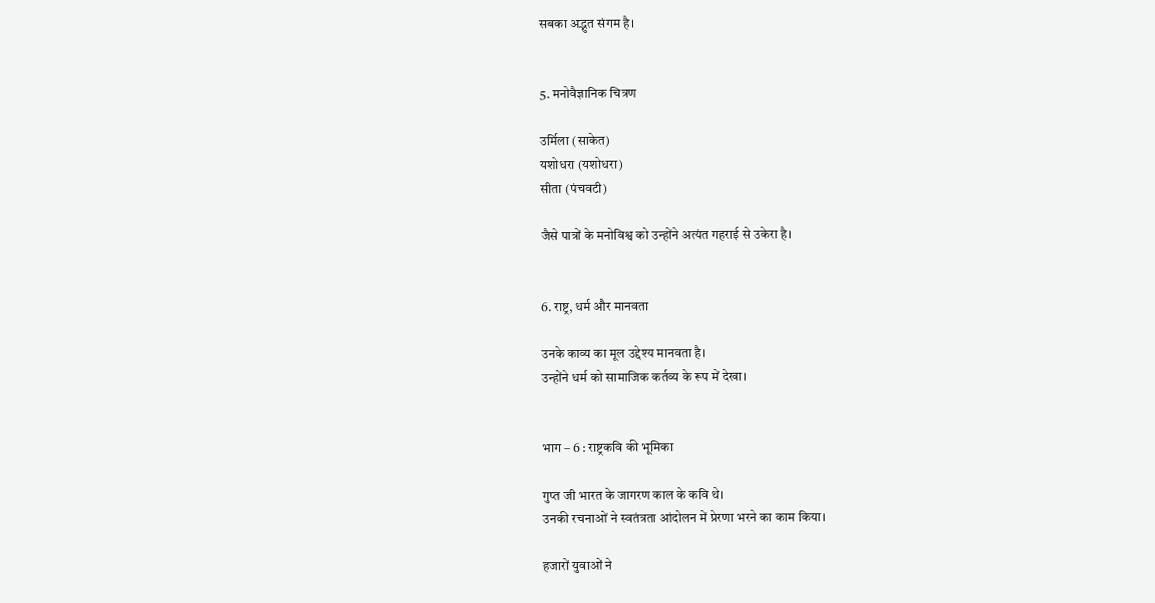सबका अद्भुत संगम है।


5. मनोवैज्ञानिक चित्रण

उर्मिला (साकेत)
यशोधरा (यशोधरा)
सीता (पंचवटी)

जैसे पात्रों के मनोविश्व को उन्होंने अत्यंत गहराई से उकेरा है।


6. राष्ट्र, धर्म और मानवता

उनके काव्य का मूल उद्देश्य मानवता है।
उन्होंने धर्म को सामाजिक कर्तव्य के रूप में देखा।


भाग – 6 : राष्ट्रकवि की भूमिका

गुप्त जी भारत के जागरण काल के कवि थे।
उनकी रचनाओं ने स्वतंत्रता आंदोलन में प्रेरणा भरने का काम किया।

हजारों युवाओं ने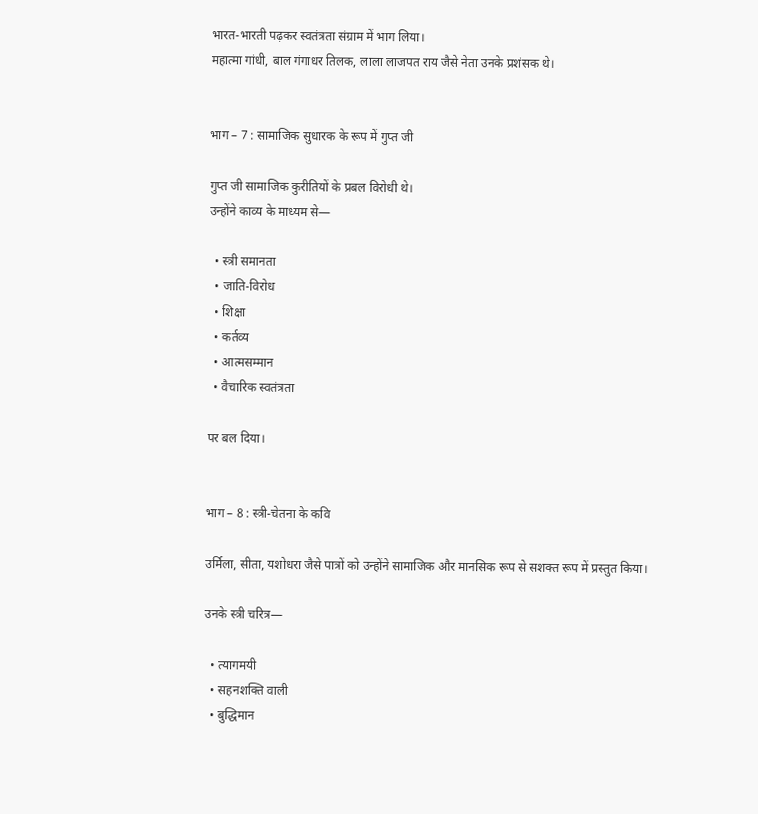भारत-भारती पढ़कर स्वतंत्रता संग्राम में भाग लिया।
महात्मा गांधी, बाल गंगाधर तिलक, लाला लाजपत राय जैसे नेता उनके प्रशंसक थे।


भाग – 7 : सामाजिक सुधारक के रूप में गुप्त जी

गुप्त जी सामाजिक कुरीतियों के प्रबल विरोधी थे।
उन्होंने काव्य के माध्यम से—

  • स्त्री समानता
  • जाति-विरोध
  • शिक्षा
  • कर्तव्य
  • आत्मसम्मान
  • वैचारिक स्वतंत्रता

पर बल दिया।


भाग – 8 : स्त्री-चेतना के कवि

उर्मिला, सीता, यशोधरा जैसे पात्रों को उन्होंने सामाजिक और मानसिक रूप से सशक्त रूप में प्रस्तुत किया।

उनके स्त्री चरित्र—

  • त्यागमयी
  • सहनशक्ति वाली
  • बुद्धिमान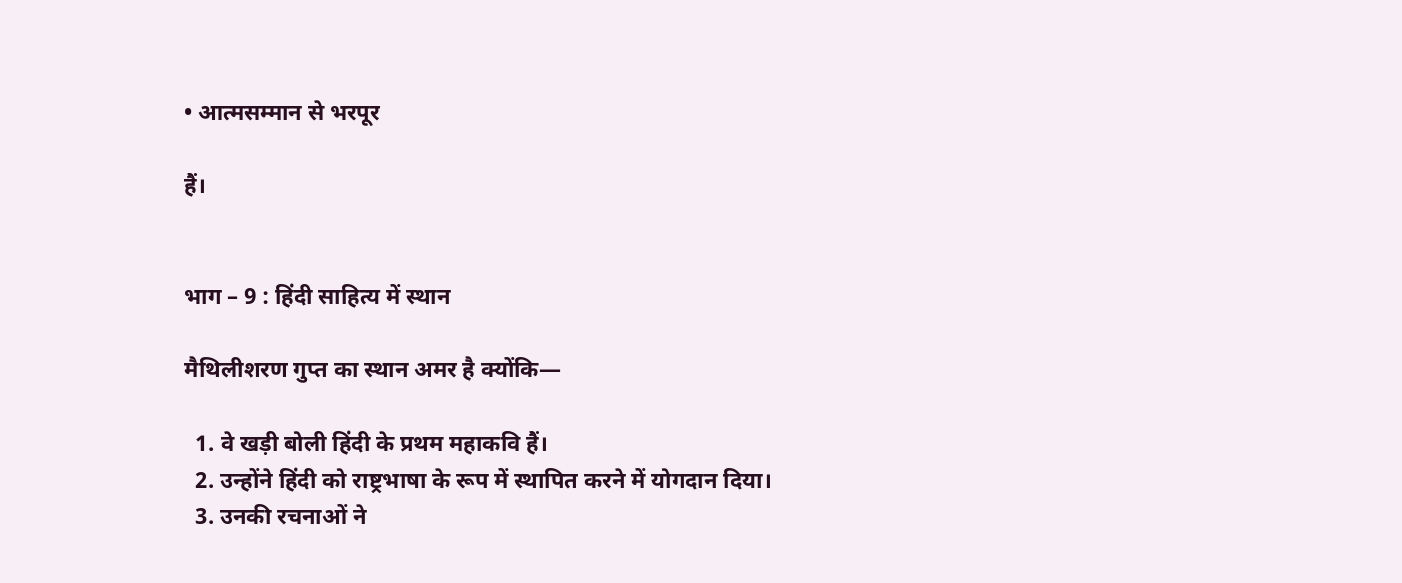• आत्मसम्मान से भरपूर

हैं।


भाग – 9 : हिंदी साहित्य में स्थान

मैथिलीशरण गुप्त का स्थान अमर है क्योंकि—

  1. वे खड़ी बोली हिंदी के प्रथम महाकवि हैं।
  2. उन्होंने हिंदी को राष्ट्रभाषा के रूप में स्थापित करने में योगदान दिया।
  3. उनकी रचनाओं ने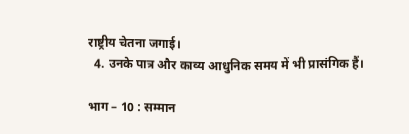राष्ट्रीय चेतना जगाई।
  4. उनके पात्र और काव्य आधुनिक समय में भी प्रासंगिक हैं।

भाग – 10 : सम्मान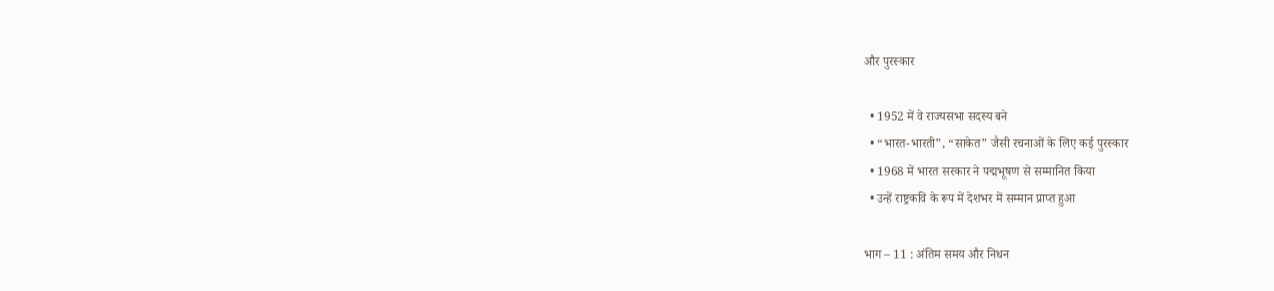और पुरस्कार

  • 1952 में वे राज्यसभा सदस्य बने
  • “भारत-भारती”, “साकेत” जैसी रचनाओं के लिए कई पुरस्कार
  • 1968 में भारत सरकार ने पद्मभूषण से सम्मानित किया
  • उन्हें राष्ट्रकवि के रूप में देशभर में सम्मान प्राप्त हुआ

भाग – 11 : अंतिम समय और निधन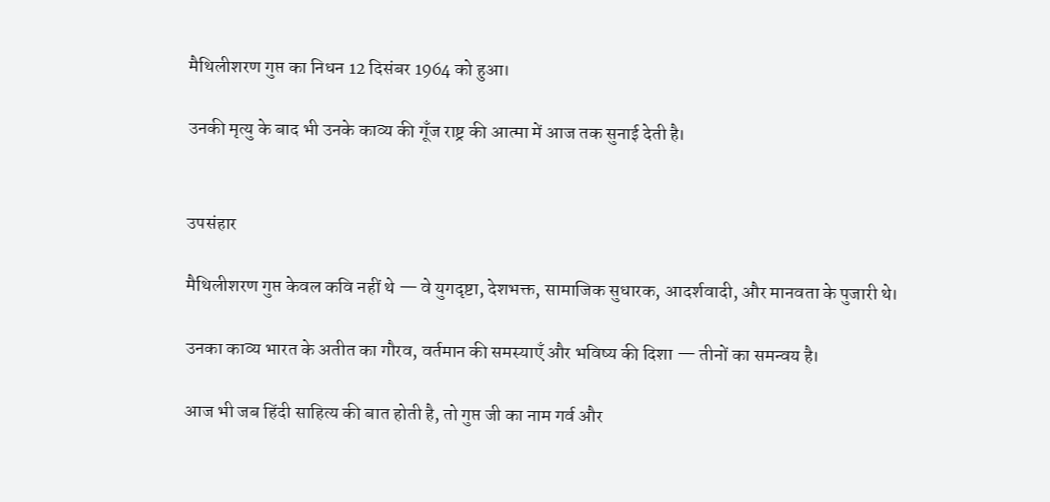मैथिलीशरण गुप्त का निधन 12 दिसंबर 1964 को हुआ।

उनकी मृत्यु के बाद भी उनके काव्य की गूँज राष्ट्र की आत्मा में आज तक सुनाई देती है।


उपसंहार

मैथिलीशरण गुप्त केवल कवि नहीं थे — वे युगदृष्टा, देशभक्त, सामाजिक सुधारक, आदर्शवादी, और मानवता के पुजारी थे।

उनका काव्य भारत के अतीत का गौरव, वर्तमान की समस्याएँ और भविष्य की दिशा — तीनों का समन्वय है।

आज भी जब हिंदी साहित्य की बात होती है, तो गुप्त जी का नाम गर्व और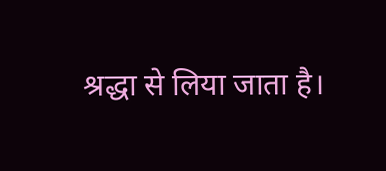श्रद्धा से लिया जाता है।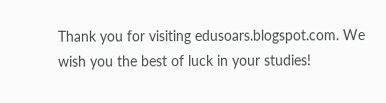Thank you for visiting edusoars.blogspot.com. We wish you the best of luck in your studies!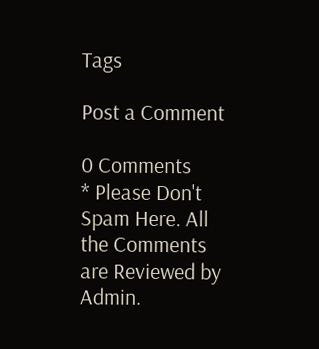Tags

Post a Comment

0 Comments
* Please Don't Spam Here. All the Comments are Reviewed by Admin.